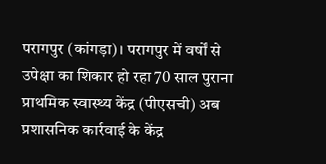परागपुर (कांगड़ा)। परागपुर में वर्षों से उपेक्षा का शिकार हो रहा 70 साल पुराना प्राथमिक स्वास्थ्य केंद्र (पीएसची) अब प्रशासनिक कार्रवाई के केंद्र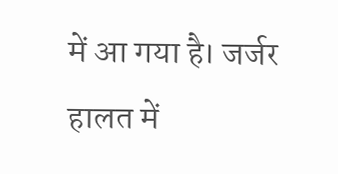में आ गया है। जर्जर हालत में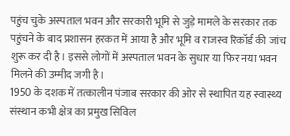पहुंच चुके अस्पताल भवन और सरकारी भूमि से जुड़े मामले के सरकार तक पहुंचने के बाद प्रशासन हरकत में आया है और भूमि व राजस्व रिकॉर्ड की जांच शुरू कर दी है। इससे लोगों में अस्पताल भवन के सुधार या फिर नया भवन मिलने की उम्मीद जगी है।
1950 के दशक में तत्कालीन पंजाब सरकार की ओर से स्थापित यह स्वास्थ्य संस्थान कभी क्षेत्र का प्रमुख सिविल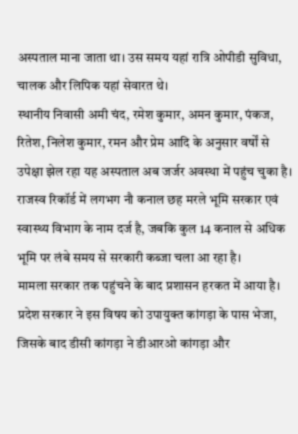अस्पताल माना जाता था। उस समय यहां रात्रि ओपीडी सुविधा, चालक और लिपिक यहां सेवारत थे।
स्थानीय निवासी अमी चंद, रमेश कुमार, अमन कुमार, पंकज, रितेश, निलेश कुमार, रमन और प्रेम आदि के अनुसार वर्षों से उपेक्षा झेल रहा यह अस्पताल अब जर्जर अवस्था में पहुंच चुका है। राजस्व रिकॉर्ड में लगभग नौ कनाल छह मरले भूमि सरकार एवं स्वास्थ्य विभाग के नाम दर्ज है, जबकि कुल 14 कनाल से अधिक भूमि पर लंबे समय से सरकारी कब्जा चला आ रहा है।
मामला सरकार तक पहुंचने के बाद प्रशासन हरकत में आया है। प्रदेश सरकार ने इस विषय को उपायुक्त कांगड़ा के पास भेजा, जिसके बाद डीसी कांगड़ा ने डीआरओ कांगड़ा और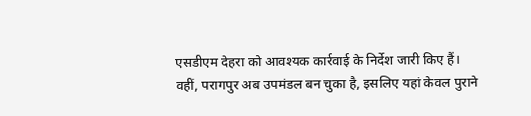एसडीएम देहरा को आवश्यक कार्रवाई के निर्देश जारी किए हैं।
वहीं, परागपुर अब उपमंडल बन चुका है, इसलिए यहां केवल पुराने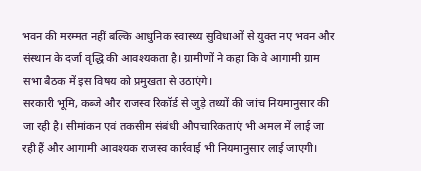भवन की मरम्मत नहीं बल्कि आधुनिक स्वास्थ्य सुविधाओं से युक्त नए भवन और संस्थान के दर्जा वृद्धि की आवश्यकता है। ग्रामीणों ने कहा कि वे आगामी ग्राम सभा बैठक में इस विषय को प्रमुखता से उठाएंगे।
सरकारी भूमि, कब्जे और राजस्व रिकॉर्ड से जुड़े तथ्यों की जांच नियमानुसार की जा रही है। सीमांकन एवं तकसीम संबंधी औपचारिकताएं भी अमल में लाई जा रही हैं और आगामी आवश्यक राजस्व कार्रवाई भी नियमानुसार लाई जाएगी।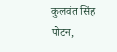कुलवंत सिंह पोटन,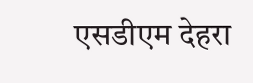एसडीएम देहरा